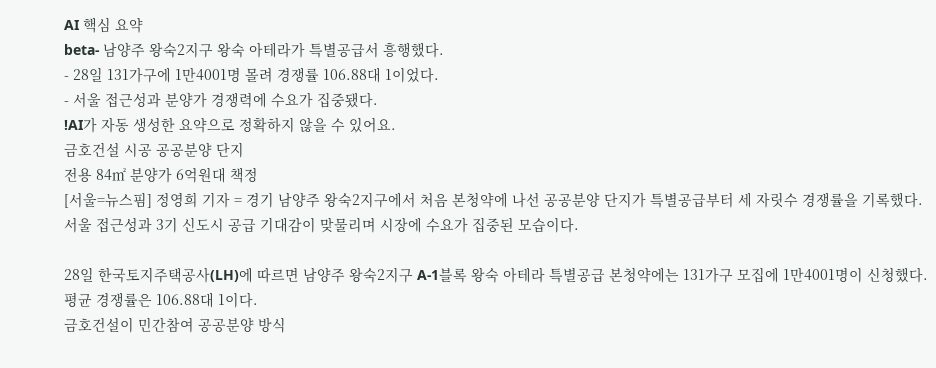AI 핵심 요약
beta- 남양주 왕숙2지구 왕숙 아테라가 특별공급서 흥행했다.
- 28일 131가구에 1만4001명 몰려 경쟁률 106.88대 1이었다.
- 서울 접근성과 분양가 경쟁력에 수요가 집중됐다.
!AI가 자동 생성한 요약으로 정확하지 않을 수 있어요.
금호건설 시공 공공분양 단지
전용 84㎡ 분양가 6억원대 책정
[서울=뉴스핌] 정영희 기자 = 경기 남양주 왕숙2지구에서 처음 본청약에 나선 공공분양 단지가 특별공급부터 세 자릿수 경쟁률을 기록했다. 서울 접근성과 3기 신도시 공급 기대감이 맞물리며 시장에 수요가 집중된 모습이다.

28일 한국토지주택공사(LH)에 따르면 남양주 왕숙2지구 A-1블록 왕숙 아테라 특별공급 본청약에는 131가구 모집에 1만4001명이 신청했다. 평균 경쟁률은 106.88대 1이다.
금호건설이 민간참여 공공분양 방식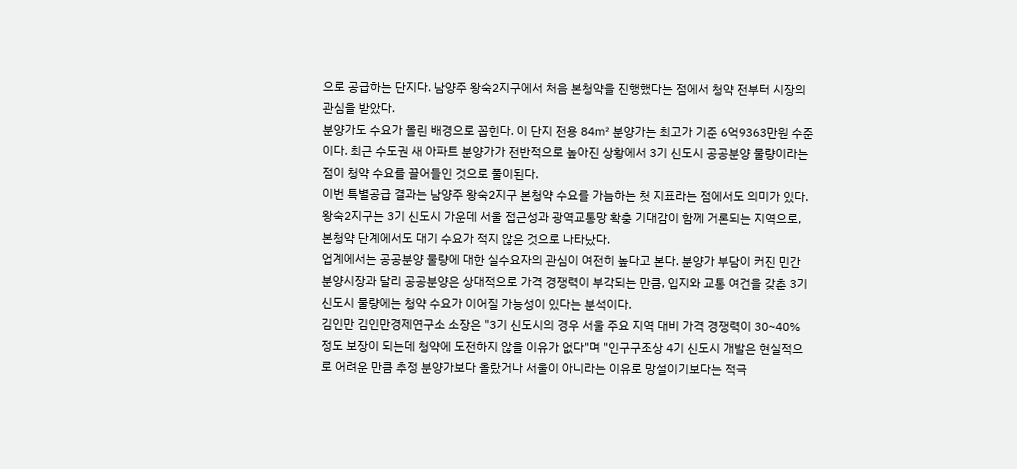으로 공급하는 단지다. 남양주 왕숙2지구에서 처음 본청약을 진행했다는 점에서 청약 전부터 시장의 관심을 받았다.
분양가도 수요가 몰린 배경으로 꼽힌다. 이 단지 전용 84㎡ 분양가는 최고가 기준 6억9363만원 수준이다. 최근 수도권 새 아파트 분양가가 전반적으로 높아진 상황에서 3기 신도시 공공분양 물량이라는 점이 청약 수요를 끌어들인 것으로 풀이된다.
이번 특별공급 결과는 남양주 왕숙2지구 본청약 수요를 가늠하는 첫 지표라는 점에서도 의미가 있다. 왕숙2지구는 3기 신도시 가운데 서울 접근성과 광역교통망 확충 기대감이 함께 거론되는 지역으로, 본청약 단계에서도 대기 수요가 적지 않은 것으로 나타났다.
업계에서는 공공분양 물량에 대한 실수요자의 관심이 여전히 높다고 본다. 분양가 부담이 커진 민간 분양시장과 달리 공공분양은 상대적으로 가격 경쟁력이 부각되는 만큼, 입지와 교통 여건을 갖춘 3기 신도시 물량에는 청약 수요가 이어질 가능성이 있다는 분석이다.
김인만 김인만경제연구소 소장은 "3기 신도시의 경우 서울 주요 지역 대비 가격 경쟁력이 30~40% 정도 보장이 되는데 청약에 도전하지 않을 이유가 없다"며 "인구구조상 4기 신도시 개발은 현실적으로 어려운 만큼 추정 분양가보다 올랐거나 서울이 아니라는 이유로 망설이기보다는 적극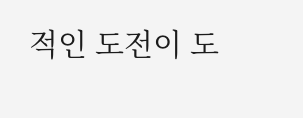적인 도전이 도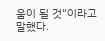움이 될 것"이라고 말했다.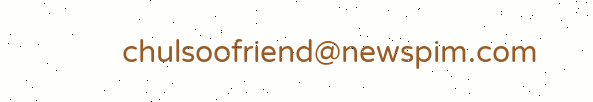chulsoofriend@newspim.com